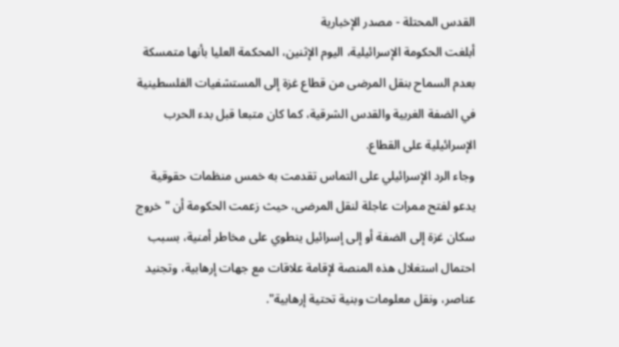القدس المحتلة - مصدر الإخبارية
أبلغت الحكومة الإسرائيلية، اليوم الإثنين، المحكمة العليا بأنها متمسكة بعدم السماح بنقل المرضى من قطاع غزة إلى المستشفيات الفلسطينية في الضفة الغربية والقدس الشرقية، كما كان متبعا قبل بدء الحرب الإسرائيلية على القطاع.
وجاء الرد الإسرائيلي على التماس تقدمت به خمس منظمات حقوقية يدعو لفتح ممرات عاجلة لنقل المرضى، حيث زعمت الحكومة أن "خروج سكان غزة إلى الضفة أو إلى إسرائيل ينطوي على مخاطر أمنية، بسبب احتمال استغلال هذه المنصة لإقامة علاقات مع جهات إرهابية، وتجنيد عناصر، ونقل معلومات وبنية تحتية إرهابية".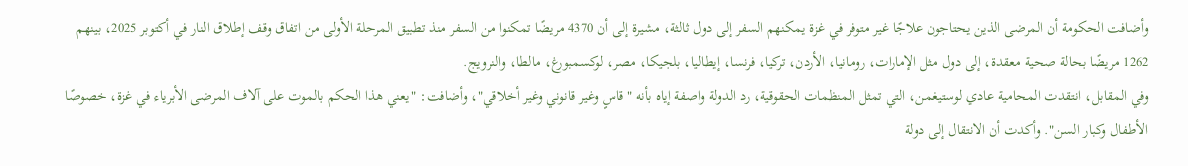وأضافت الحكومة أن المرضى الذين يحتاجون علاجًا غير متوفر في غزة يمكنهم السفر إلى دول ثالثة، مشيرة إلى أن 4370 مريضًا تمكنوا من السفر منذ تطبيق المرحلة الأولى من اتفاق وقف إطلاق النار في أكتوبر 2025، بينهم 1262 مريضًا بحالة صحية معقدة، إلى دول مثل الإمارات، رومانيا، الأردن، تركيا، فرنسا، إيطاليا، بلجيكا، مصر، لوكسمبورغ، مالطا، والنرويج.
وفي المقابل، انتقدت المحامية عادي لوستيغمن، التي تمثل المنظمات الحقوقية، رد الدولة واصفة إياه بأنه "قاسٍ وغير قانوني وغير أخلاقي"، وأضافت: "يعني هذا الحكم بالموت على آلاف المرضى الأبرياء في غزة، خصوصًا الأطفال وكبار السن". وأكدت أن الانتقال إلى دولة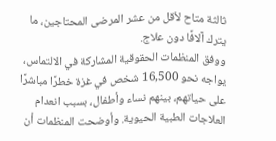ثالثة متاح لأقل من عشر المرضى المحتاجين، ما يترك آلافًا دون علاج.
ووفق المنظمات الحقوقية المشاركة في الالتماس، يواجه نحو 16,500 شخص في غزة خطرًا مباشرًا على حياتهم، بينهم نساء وأطفال، بسبب انعدام العلاجات الطبية الحيوية. وأوضحت المنظمات أن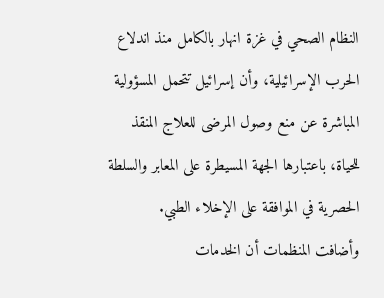النظام الصحي في غزة انهار بالكامل منذ اندلاع الحرب الإسرائيلية، وأن إسرائيل تتحمل المسؤولية المباشرة عن منع وصول المرضى للعلاج المنقذ للحياة، باعتبارها الجهة المسيطرة على المعابر والسلطة الحصرية في الموافقة على الإخلاء الطبي.
وأضافت المنظمات أن الخدمات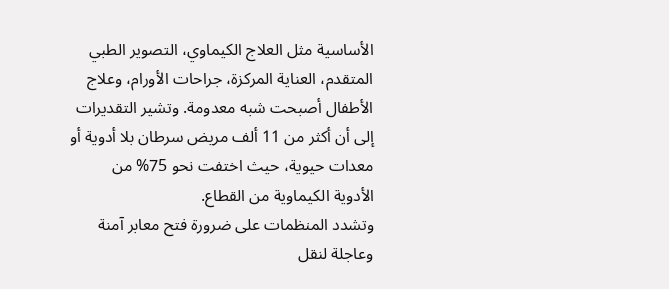الأساسية مثل العلاج الكيماوي، التصوير الطبي المتقدم، العناية المركزة، جراحات الأورام، وعلاج الأطفال أصبحت شبه معدومة. وتشير التقديرات إلى أن أكثر من 11 ألف مريض سرطان بلا أدوية أو معدات حيوية، حيث اختفت نحو 75% من الأدوية الكيماوية من القطاع.
وتشدد المنظمات على ضرورة فتح معابر آمنة وعاجلة لنقل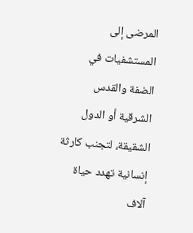المرضى إلى المستشفيات في الضفة والقدس الشرقية أو الدول الشقيقة، لتجنب كارثة إنسانية تهدد حياة آلاف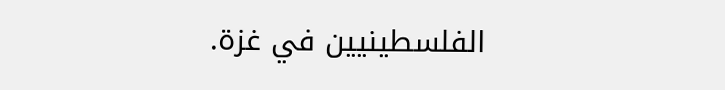الفلسطينيين في غزة.